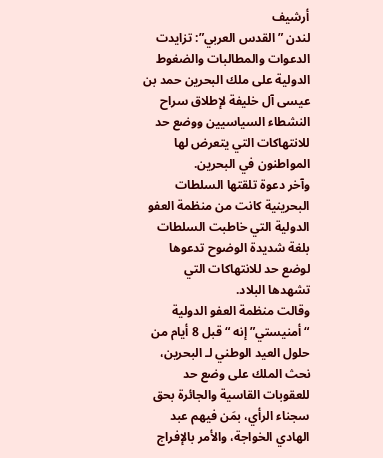أرشيف
لندن ”القدس العربي”: تزايدت الدعوات والمطالبات والضغوط الدولية على ملك البحرين حمد بن عيسى آل خليفة لإطلاق سراح النشطاء السياسيين ووضع حد للانتهاكات التي يتعرض لها المواطنون في البحرين.
وآخر دعوة تلقتها السلطات البحرينية كانت من منظمة العفو الدولية التي خاطبت السلطات بلغة شديدة الوضوح تدعوها لوضع حد للانتهاكات التي تشهدها البلاد.
وقالت منظمة العفو الدولية “أمنيستي” إنه “قبل 8 أيام من حلول العيد الوطني لـ البحرين، نحث الملك على وضع حد للعقوبات القاسية والجائرة بحق سجناء الرأي، بمَن فيهم عبد الهادي الخواجة، والأمر بالإفراج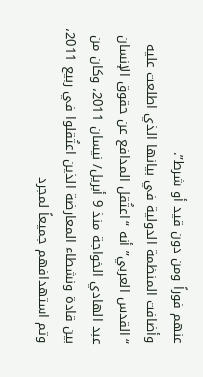عنهم فوراً ومن دون قيد أو شرط”.
وأضافت المنظمة الدولية في بيانها الذي اطلعت عليه “القدس العربي” أنه “اعتُقل المدافع عن حقوق الإنسان عبد الهادي الخواجة منذ 9 أبريل/ نيسان 2011، وكان من بين قادة ونشطاء المعارضة الذين اعتُقلوا في ربيع 2011، وتم استهدافهم جميعاً لمجرد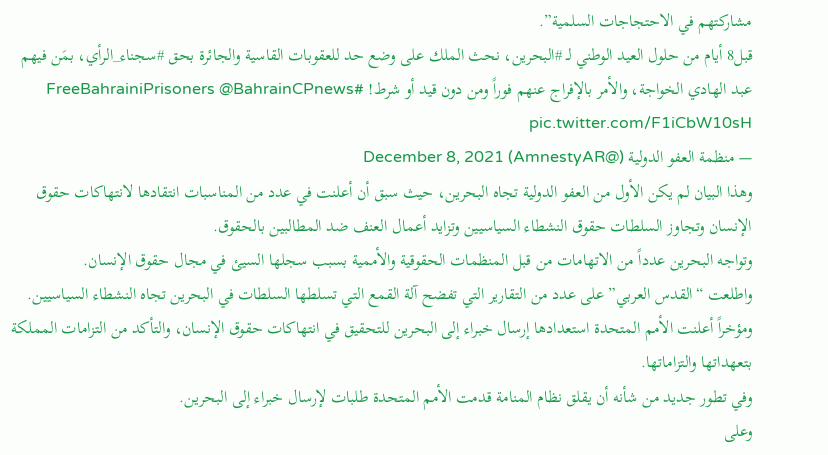مشاركتهم في الاحتجاجات السلمية”.
قبل8 أيام من حلول العيد الوطني لـ #البحرين، نحث الملك على وضع حد للعقوبات القاسية والجائرة بحق #سجناء_الرأي، بمَن فيهم عبد الهادي الخواجة، والأمر بالإفراج عنهم فوراً ومن دون قيد أو شرط! #FreeBahrainiPrisoners @BahrainCPnews pic.twitter.com/F1iCbW10sH
— منظمة العفو الدولية (@AmnestyAR) December 8, 2021
وهذا البيان لم يكن الأول من العفو الدولية تجاه البحرين، حيث سبق أن أعلنت في عدد من المناسبات انتقادها لانتهاكات حقوق الإنسان وتجاوز السلطات حقوق النشطاء السياسيين وتزايد أعمال العنف ضد المطالبين بالحقوق.
وتواجه البحرين عدداً من الاتهامات من قبل المنظمات الحقوقية والأممية بسبب سجلها السيئ في مجال حقوق الإنسان.
واطلعت “القدس العربي” على عدد من التقارير التي تفضح آلة القمع التي تسلطها السلطات في البحرين تجاه النشطاء السياسيين.
ومؤخراً أعلنت الأمم المتحدة استعدادها إرسال خبراء إلى البحرين للتحقيق في انتهاكات حقوق الإنسان، والتأكد من التزامات المملكة بتعهداتها والتزاماتها.
وفي تطور جديد من شأنه أن يقلق نظام المنامة قدمت الأمم المتحدة طلبات لإرسال خبراء إلى البحرين.
وعلى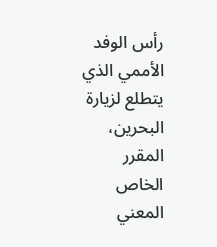رأس الوفد الأممي الذي يتطلع لزيارة البحرين، المقرر الخاص المعني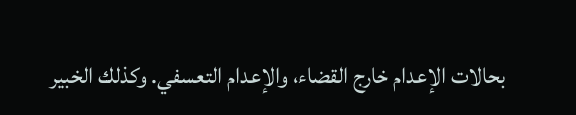بحالات الإعدام خارج القضاء، والإعدام التعسفي. وكذلك الخبير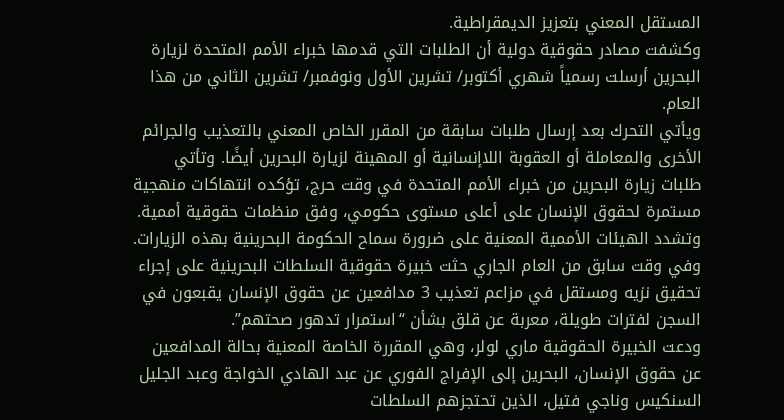المستقل المعني بتعزيز الديمقراطية.
وكشفت مصادر حقوقية دولية أن الطلبات التي قدمها خبراء الأمم المتحدة لزيارة البحرين أرسلت رسمياً شهري أكتوبر/ تشرين الأول ونوفمبر/ تشرين الثاني من هذا العام.
ويأتي التحرك بعد إرسال طلبات سابقة من المقرر الخاص المعني بالتعذيب والجرائم الأخرى والمعاملة أو العقوبة اللاإنسانية أو المهينة لزيارة البحرين أيضًا. وتأتي طلبات زيارة البحرين من خبراء الأمم المتحدة في وقت حرج، تؤكده انتهاكات منهجية مستمرة لحقوق الإنسان على أعلى مستوى حكومي، وفق منظمات حقوقية أممية. وتشدد الهيئات الأممية المعنية على ضرورة سماح الحكومة البحرينية بهذه الزيارات.
وفي وقت سابق من العام الجاري حثت خبيرة حقوقية السلطات البحرينية على إجراء تحقيق نزيه ومستقل في مزاعم تعذيب 3 مدافعين عن حقوق الإنسان يقبعون في السجن لفترات طويلة، معربة عن قلق بشأن “استمرار تدهور صحتهم”.
ودعت الخبيرة الحقوقية ماري لولر، وهي المقررة الخاصة المعنية بحالة المدافعين عن حقوق الإنسان، البحرين إلى الإفراج الفوري عن عبد الهادي الخواجة وعبد الجليل السنكيس وناجي فتيل، الذين تحتجزهم السلطات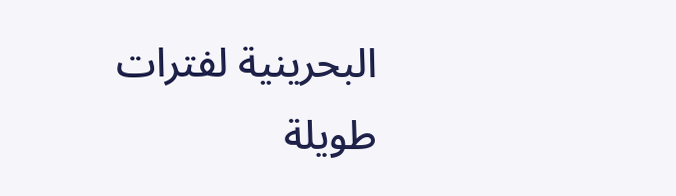البحرينية لفترات طويلة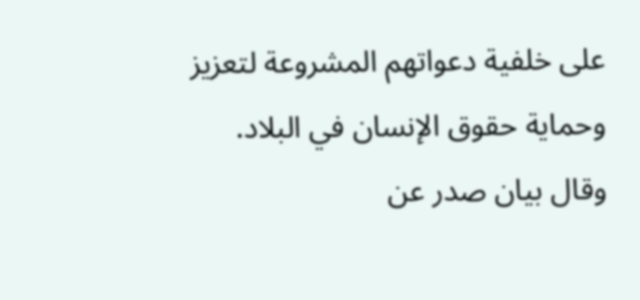على خلفية دعواتهم المشروعة لتعزيز وحماية حقوق الإنسان في البلاد.
وقال بيان صدر عن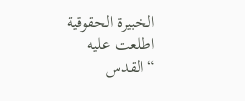الخبيرة الحقوقية اطلعت عليه “القدس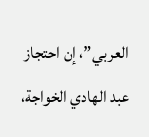العربي”، إن احتجاز عبد الهادي الخواجة،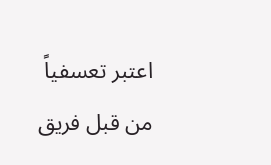اعتبر تعسفياً من قبل فريق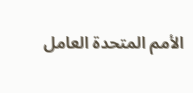الأمم المتحدة العامل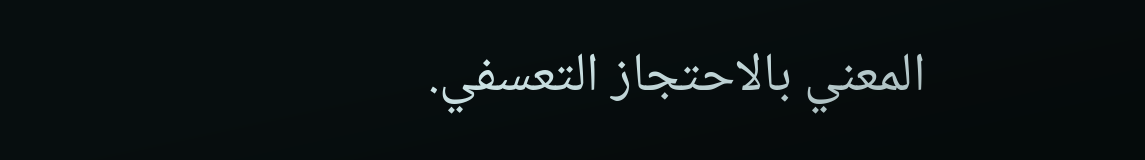المعني بالاحتجاز التعسفي.